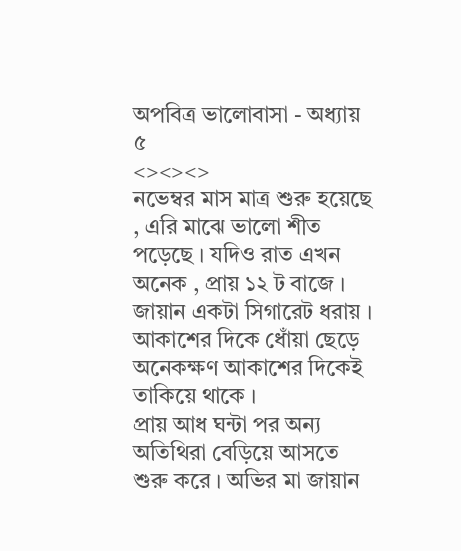অপবিত্র ভালোবাসা - অধ্যায় ৫
<><><>
নভেম্বর মাস মাত্র শুরু হয়েছে , এরি মাঝে ভালো শীত পড়েছে । যদিও রাত এখন অনেক , প্রায় ১২ ট বাজে । জায়ান একটা সিগারেট ধরায় । আকাশের দিকে ধোঁয়া ছেড়ে অনেকক্ষণ আকাশের দিকেই তাকিয়ে থাকে ।
প্রায় আধ ঘন্টা পর অন্য অতিথিরা বেড়িয়ে আসতে শুরু করে । অভির মা জায়ান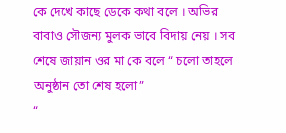কে দেখে কাছে ডেকে কথা বলে । অভির বাবাও সৌজন্য মুলক ভাবে বিদায় নেয় । সব শেষে জায়ান ওর মা কে বলে “ চলো তাহলে অনুষ্ঠান তো শেষ হলো”
“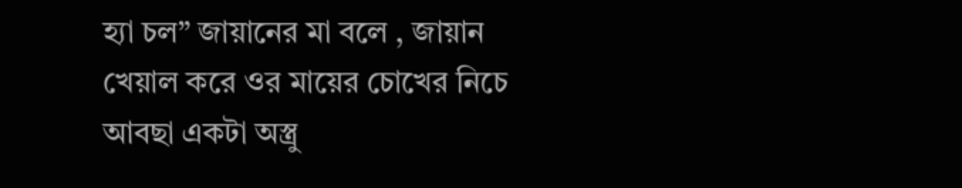হ্যা চল” জায়ানের মা বলে , জায়ান খেয়াল করে ওর মায়ের চোখের নিচে আবছা একটা অস্ত্রু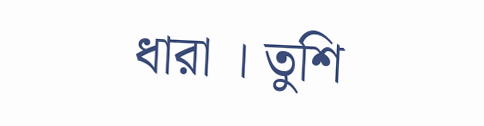ধারা । তুশি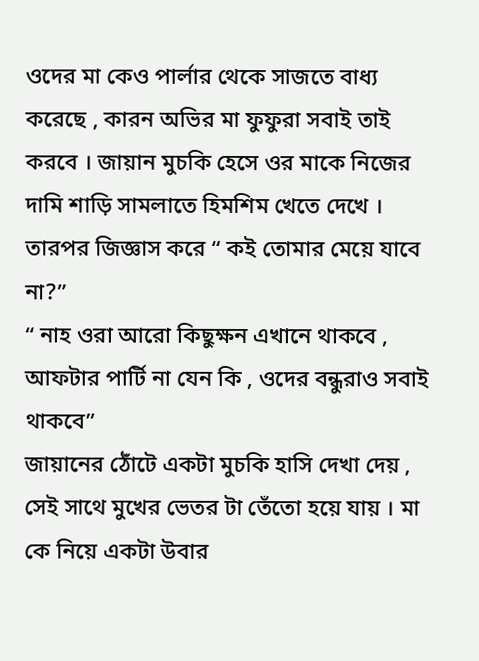ওদের মা কেও পার্লার থেকে সাজতে বাধ্য করেছে , কারন অভির মা ফুফুরা সবাই তাই করবে । জায়ান মুচকি হেসে ওর মাকে নিজের দামি শাড়ি সামলাতে হিমশিম খেতে দেখে । তারপর জিজ্ঞাস করে “ কই তোমার মেয়ে যাবে না?”
“ নাহ ওরা আরো কিছুক্ষন এখানে থাকবে , আফটার পার্টি না যেন কি , ওদের বন্ধুরাও সবাই থাকবে”
জায়ানের ঠোঁটে একটা মুচকি হাসি দেখা দেয় , সেই সাথে মুখের ভেতর টা তেঁতো হয়ে যায় । মা কে নিয়ে একটা উবার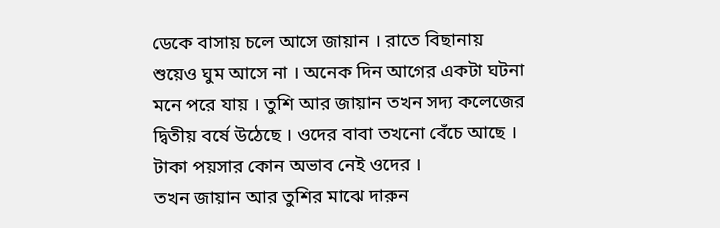ডেকে বাসায় চলে আসে জায়ান । রাতে বিছানায় শুয়েও ঘুম আসে না । অনেক দিন আগের একটা ঘটনা মনে পরে যায় । তুশি আর জায়ান তখন সদ্য কলেজের দ্বিতীয় বর্ষে উঠেছে । ওদের বাবা তখনো বেঁচে আছে । টাকা পয়সার কোন অভাব নেই ওদের ।
তখন জায়ান আর তুশির মাঝে দারুন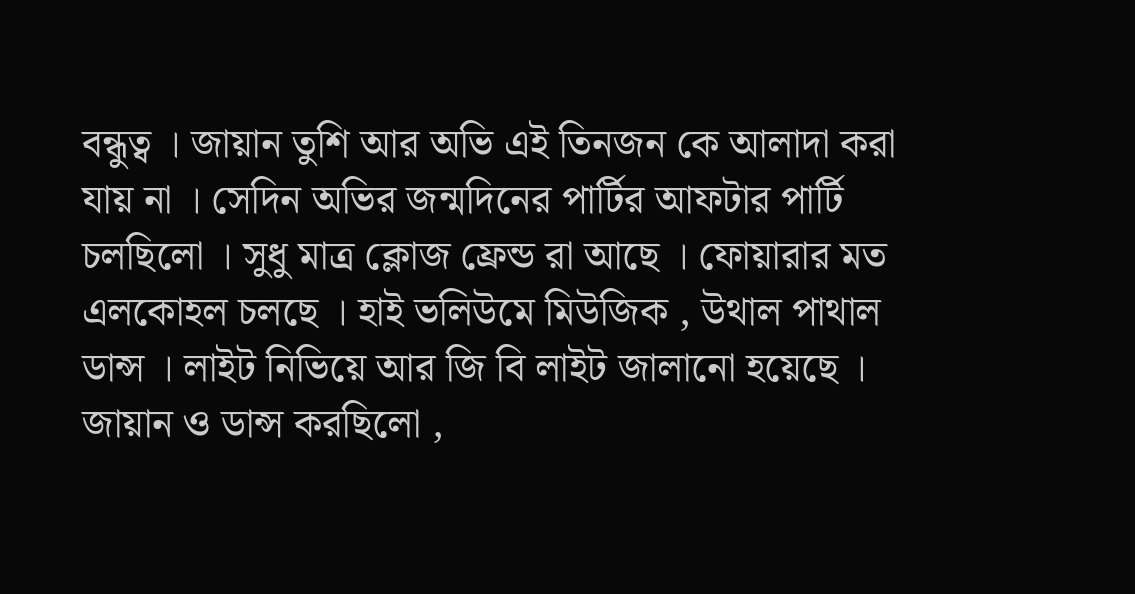বন্ধুত্ব । জায়ান তুশি আর অভি এই তিনজন কে আলাদা করা যায় না । সেদিন অভির জন্মদিনের পার্টির আফটার পার্টি চলছিলো । সুধু মাত্র ক্লোজ ফ্রেন্ড রা আছে । ফোয়ারার মত এলকোহল চলছে । হাই ভলিউমে মিউজিক , উথাল পাথাল ডান্স । লাইট নিভিয়ে আর জি বি লাইট জালানো হয়েছে ।
জায়ান ও ডান্স করছিলো ,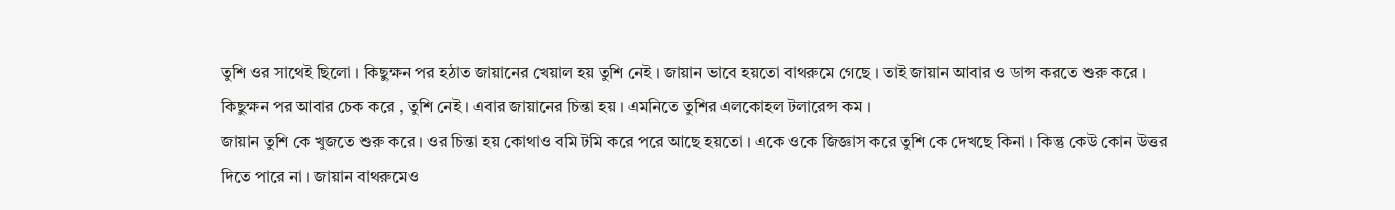তুশি ওর সাথেই ছিলো । কিছুক্ষন পর হঠাত জায়ানের খেয়াল হয় তুশি নেই । জায়ান ভাবে হয়তো বাথরুমে গেছে । তাই জায়ান আবার ও ডান্স করতে শুরু করে । কিছুক্ষন পর আবার চেক করে , তুশি নেই । এবার জায়ানের চিন্তা হয় । এমনিতে তুশির এলকোহল টলারেন্স কম ।
জায়ান তুশি কে খুজতে শুরু করে । ওর চিন্তা হয় কোথাও বমি টমি করে পরে আছে হয়তো । একে ওকে জিজ্ঞাস করে তুশি কে দেখছে কিনা । কিন্তু কেউ কোন উত্তর দিতে পারে না । জায়ান বাথরুমেও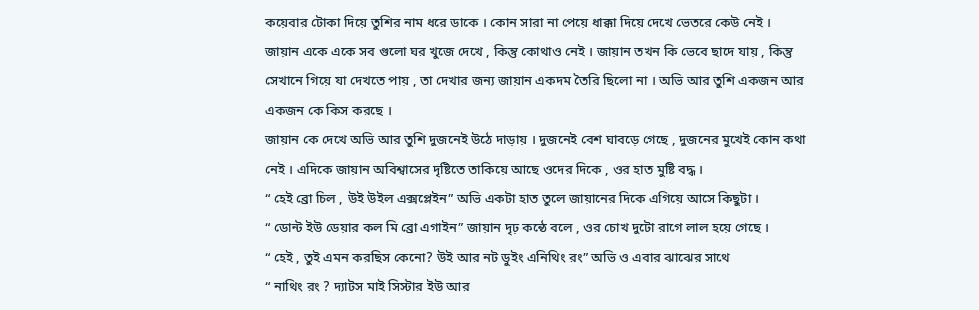কয়েবার টোকা দিয়ে তুশির নাম ধরে ডাকে । কোন সারা না পেয়ে ধাক্কা দিয়ে দেখে ভেতরে কেউ নেই ।
জায়ান একে একে সব গুলো ঘর খুজে দেখে , কিন্তু কোথাও নেই । জায়ান তখন কি ভেবে ছাদে যায় , কিন্তু সেখানে গিয়ে যা দেখতে পায় , তা দেখার জন্য জায়ান একদম তৈরি ছিলো না । অভি আর তুশি একজন আর একজন কে কিস করছে ।
জায়ান কে দেখে অভি আর তুশি দুজনেই উঠে দাড়ায় । দুজনেই বেশ ঘাবড়ে গেছে , দুজনের মুখেই কোন কথা নেই । এদিকে জায়ান অবিশ্বাসের দৃষ্টিতে তাকিয়ে আছে ওদের দিকে , ওর হাত মুষ্টি বদ্ধ ।
“ হেই ব্রো চিল , উই উইল এক্সপ্লেইন” অভি একটা হাত তুলে জায়ানের দিকে এগিয়ে আসে কিছুটা ।
“ ডোন্ট ইউ ডেয়ার কল মি ব্রো এগাইন” জায়ান দৃঢ় কন্ঠে বলে , ওর চোখ দুটো রাগে লাল হয়ে গেছে ।
“ হেই , তুই এমন করছিস কেনো? উই আর নট ডুইং এনিথিং রং” অভি ও এবার ঝাঝের সাথে
“ নাথিং রং ? দ্যাটস মাই সিস্টার ইউ আর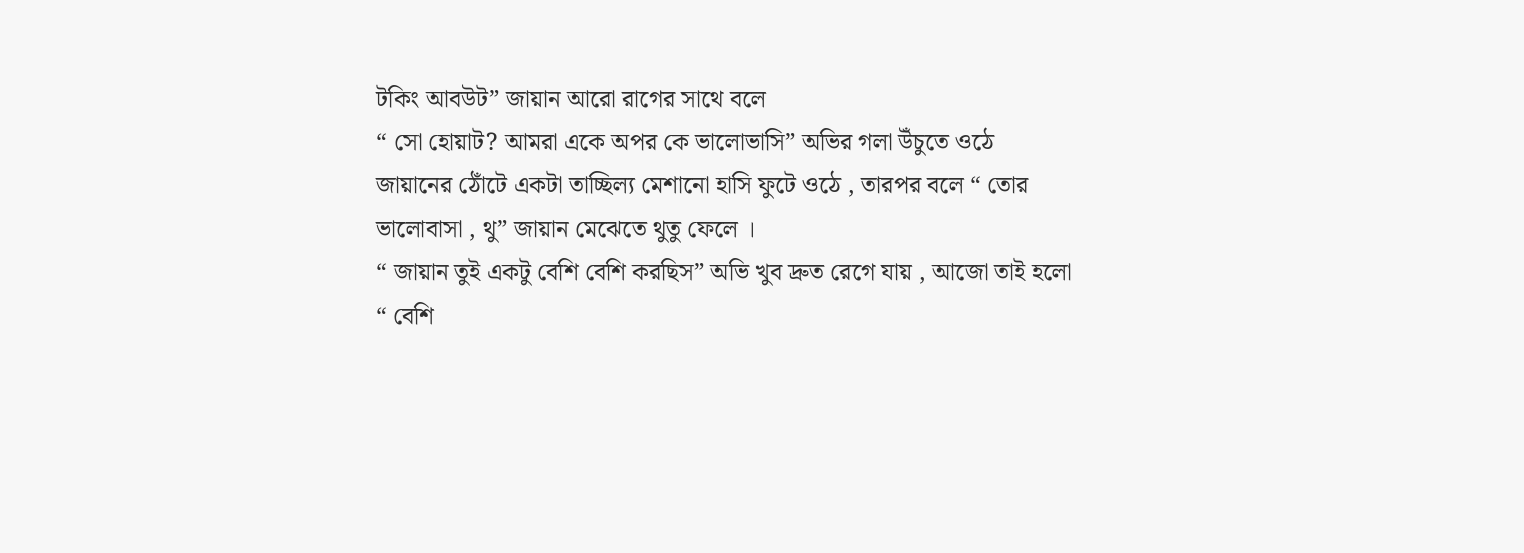টকিং আবউট” জায়ান আরো রাগের সাথে বলে
“ সো হোয়াট? আমরা একে অপর কে ভালোভাসি” অভির গলা উঁচুতে ওঠে
জায়ানের ঠোঁটে একটা তাচ্ছিল্য মেশানো হাসি ফুটে ওঠে , তারপর বলে “ তোর ভালোবাসা , থু” জায়ান মেঝেতে থুতু ফেলে ।
“ জায়ান তুই একটু বেশি বেশি করছিস” অভি খুব দ্রুত রেগে যায় , আজো তাই হলো
“ বেশি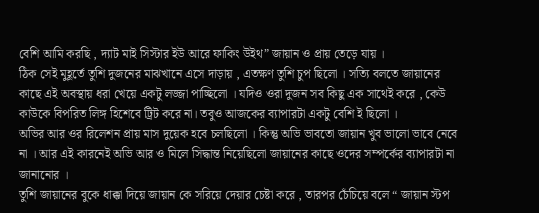বেশি আমি করছি , দ্যাট মাই সিস্টার ইউ আরে ফাকিং উইথ” জায়ান ও প্রায় তেড়ে যায় ।
ঠিক সেই মুহূর্তে তুশি দুজনের মাঝখানে এসে দাড়ায় , এতক্ষণ তুশি চুপ ছিলো । সত্যি বলতে জায়ানের কাছে এই অবস্থায় ধরা খেয়ে একটু লজ্জা পাচ্ছিলো । যদিও ওরা দুজন সব কিছু এক সাথেই করে , কেউ কাউকে বিপরিত লিঙ্গ হিশেবে ট্রিট করে না। তবুও আজকের ব্যাপারটা একটু বেশি ই ছিলো ।
অভির আর ওর রিলেশন প্রায় মাস দুয়েক হবে চলছিলো । কিন্তু অভি ভাবতো জায়ান খুব ভালো ভাবে নেবে না । আর এই কারনেই অভি আর ও মিলে সিদ্ধান্ত নিয়েছিলো জায়ানের কাছে ওদের সম্পর্কের ব্যাপারটা না জানানোর ।
তুশি জায়ানের বুকে ধাক্কা দিয়ে জায়ান কে সরিয়ে দেয়ার চেষ্টা করে , তারপর চেঁচিয়ে বলে “ জায়ান স্টপ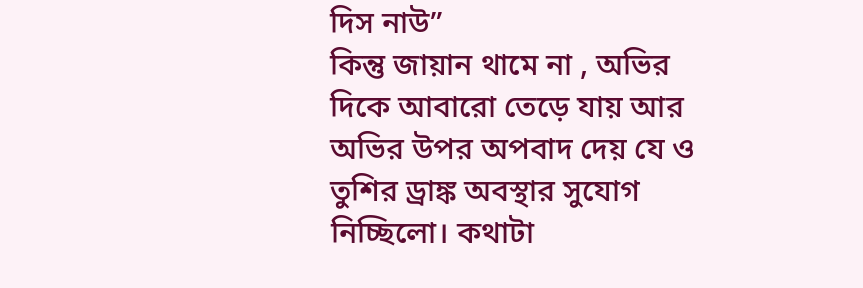দিস নাউ”
কিন্তু জায়ান থামে না , অভির দিকে আবারো তেড়ে যায় আর অভির উপর অপবাদ দেয় যে ও তুশির ড্রাঙ্ক অবস্থার সুযোগ নিচ্ছিলো। কথাটা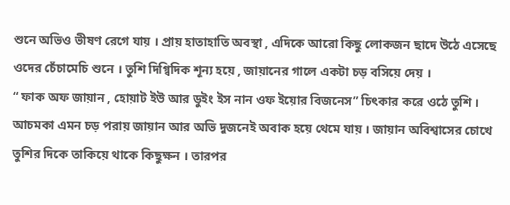শুনে অভিও ভীষণ রেগে যায় । প্রায় হাতাহাতি অবস্থা , এদিকে আরো কিছু লোকজন ছাদে উঠে এসেছে ওদের চেঁচামেচি শুনে । তুশি দিগ্বিদিক শূন্য হয়ে , জায়ানের গালে একটা চড় বসিয়ে দেয় ।
“ ফাক অফ জায়ান , হোয়াট ইউ আর ডুইং ইস নান ওফ ইয়োর বিজনেস” চিৎকার করে ওঠে তুশি ।
আচমকা এমন চড় পরায় জায়ান আর অভি দুজনেই অবাক হয়ে থেমে যায় । জায়ান অবিশ্বাসের চোখে তুশির দিকে তাকিয়ে থাকে কিছুক্ষন । তারপর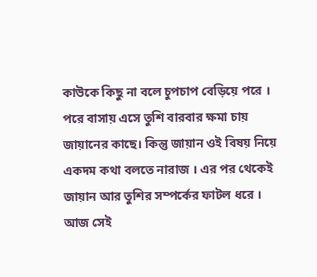কাউকে কিছু না বলে চুপচাপ বেড়িয়ে পরে । পরে বাসায় এসে তুশি বারবার ক্ষমা চায় জায়ানের কাছে। কিন্তু জায়ান ওই বিষয় নিয়ে একদম কথা বলতে নারাজ । এর পর থেকেই জায়ান আর তুশির সম্পর্কের ফাটল ধরে ।
আজ সেই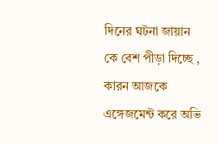দিনের ঘটনা জায়ান কে বেশ পীড়া দিচ্ছে , কারন আজকে এঙ্গেজমেন্ট করে অভি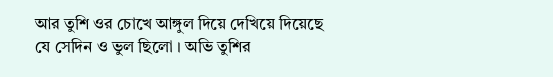আর তুশি ওর চোখে আঙ্গুল দিয়ে দেখিয়ে দিয়েছে যে সেদিন ও ভুল ছিলো । অভি তুশির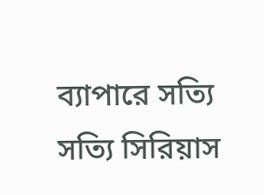ব্যাপারে সত্যি সত্যি সিরিয়াস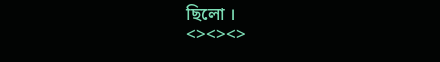ছিলো ।
<><><>